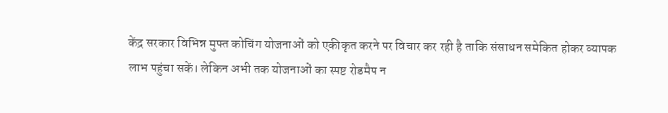केंद्र सरकार विभिन्न मुफ्त कोचिंग योजनाओं को एकीकृत करने पर विचार कर रही है ताकि संसाधन समेकित होकर व्यापक लाभ पहुंचा सकें। लेकिन अभी तक योजनाओं का स्पष्ट रोडमैप न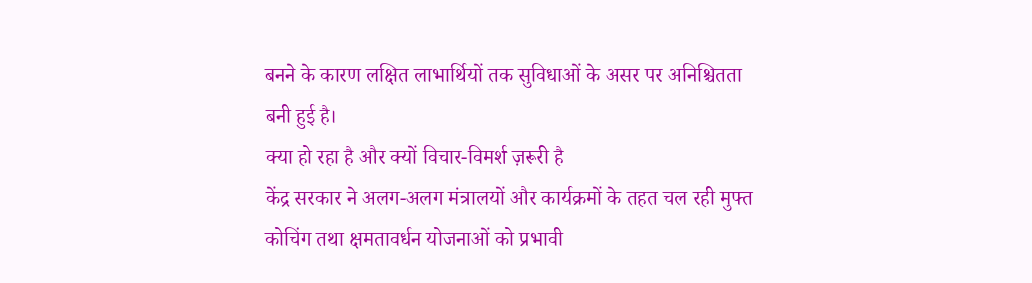बनने के कारण लक्षित लाभार्थियों तक सुविधाओं के असर पर अनिश्चितता बनी हुई है।
क्या हो रहा है और क्यों विचार-विमर्श ज़रूरी है
केंद्र सरकार ने अलग-अलग मंत्रालयों और कार्यक्रमों के तहत चल रही मुफ्त कोचिंग तथा क्षमतावर्धन योजनाओं को प्रभावी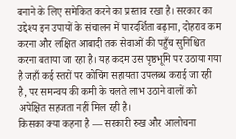बनाने के लिए समेकित करने का प्रस्ताव रखा है। सरकार का उद्देश्य इन उपायों के संचालन में पारदर्शिता बढ़ाना, दोहराव कम करना और लक्षित आबादी तक सेवाओं की पहुँच सुनिश्चित करना बताया जा रहा है। यह कदम उस पृष्ठभूमि पर उठाया गया है जहाँ कई स्तरों पर कोचिंग सहायता उपलब्ध कराई जा रही है, पर समन्वय की कमी के चलते लाभ उठाने वालों को अपेक्षित सहजता नहीं मिल रही है।
किसका क्या कहना है — सरकारी रुख और आलोचना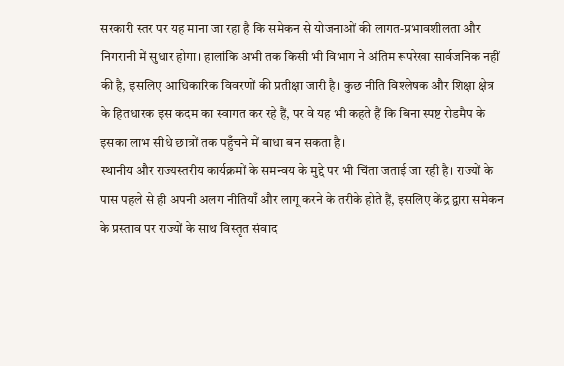सरकारी स्तर पर यह माना जा रहा है कि समेकन से योजनाओं की लागत-प्रभावशीलता और निगरानी में सुधार होगा। हालांकि अभी तक किसी भी विभाग ने अंतिम रूपरेखा सार्वजनिक नहीं की है, इसलिए आधिकारिक विवरणों की प्रतीक्षा जारी है। कुछ नीति विश्लेषक और शिक्षा क्षेत्र के हितधारक इस कदम का स्वागत कर रहे हैं, पर वे यह भी कहते हैं कि बिना स्पष्ट रोडमैप के इसका लाभ सीधे छात्रों तक पहुँचने में बाधा बन सकता है।
स्थानीय और राज्यस्तरीय कार्यक्रमों के समन्वय के मुद्दे पर भी चिंता जताई जा रही है। राज्यों के पास पहले से ही अपनी अलग नीतियाँ और लागू करने के तरीके होते हैं, इसलिए केंद्र द्वारा समेकन के प्रस्ताव पर राज्यों के साथ विस्तृत संवाद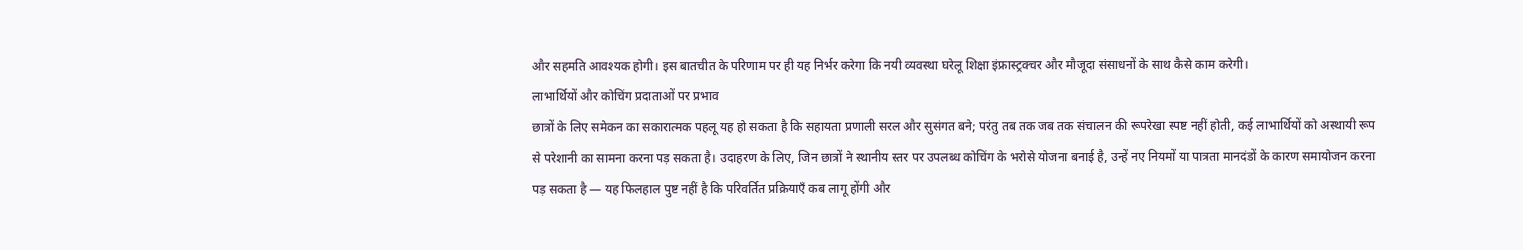और सहमति आवश्यक होगी। इस बातचीत के परिणाम पर ही यह निर्भर करेगा कि नयी व्यवस्था घरेलू शिक्षा इंफ्रास्ट्रक्चर और मौजूदा संसाधनों के साथ कैसे काम करेगी।
लाभार्थियों और कोचिंग प्रदाताओं पर प्रभाव
छात्रों के लिए समेकन का सकारात्मक पहलू यह हो सकता है कि सहायता प्रणाली सरल और सुसंगत बने; परंतु तब तक जब तक संचालन की रूपरेखा स्पष्ट नहीं होती, कई लाभार्थियों को अस्थायी रूप से परेशानी का सामना करना पड़ सकता है। उदाहरण के लिए, जिन छात्रों ने स्थानीय स्तर पर उपलब्ध कोचिंग के भरोसे योजना बनाई है, उन्हें नए नियमों या पात्रता मानदंडों के कारण समायोजन करना पड़ सकता है — यह फिलहाल पुष्ट नहीं है कि परिवर्तित प्रक्रियाएँ कब लागू होंगी और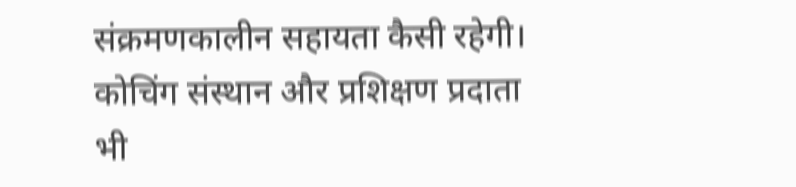संक्रमणकालीन सहायता कैसी रहेगी।
कोचिंग संस्थान और प्रशिक्षण प्रदाता भी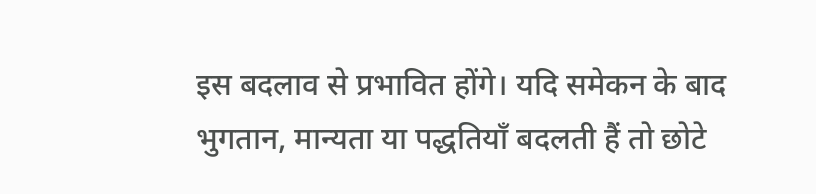इस बदलाव से प्रभावित होंगे। यदि समेकन के बाद भुगतान, मान्यता या पद्धतियाँ बदलती हैं तो छोटे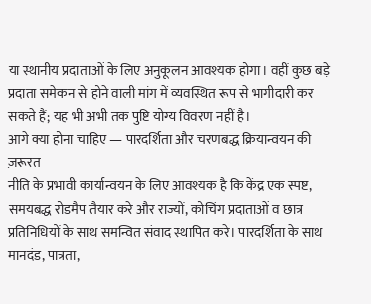या स्थानीय प्रदाताओं के लिए अनुकूलन आवश्यक होगा। वहीं कुछ बड़े प्रदाता समेकन से होने वाली मांग में व्यवस्थित रूप से भागीदारी कर सकते हैं; यह भी अभी तक पुष्टि योग्य विवरण नहीं है।
आगे क्या होना चाहिए — पारदर्शिता और चरणबद्ध क्रियान्वयन की ज़रूरत
नीति के प्रभावी कार्यान्वयन के लिए आवश्यक है कि केंद्र एक स्पष्ट, समयबद्ध रोडमैप तैयार करे और राज्यों, कोचिंग प्रदाताओं व छात्र प्रतिनिधियों के साथ समन्वित संवाद स्थापित करे। पारदर्शिता के साथ मानदंड, पात्रता,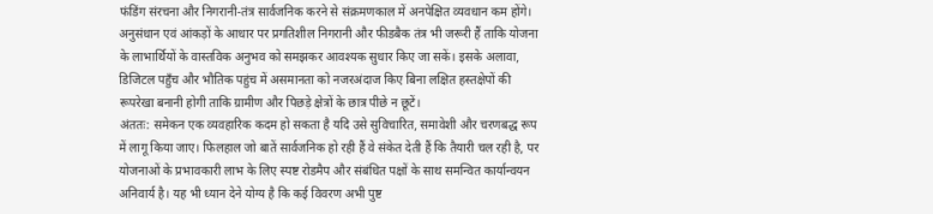फंडिंग संरचना और निगरानी-तंत्र सार्वजनिक करने से संक्रमणकाल में अनपेक्षित व्यवधान कम होंगे।
अनुसंधान एवं आंकड़ों के आधार पर प्रगतिशील निगरानी और फीडबैक तंत्र भी जरूरी हैं ताकि योजना के लाभार्थियों के वास्तविक अनुभव को समझकर आवश्यक सुधार किए जा सकें। इसके अलावा, डिजिटल पहुँच और भौतिक पहुंच में असमानता को नजरअंदाज किए बिना लक्षित हस्तक्षेपों की रूपरेखा बनानी होगी ताकि ग्रामीण और पिछड़े क्षेत्रों के छात्र पीछे न छूटें।
अंततः: समेकन एक व्यवहारिक कदम हो सकता है यदि उसे सुविचारित, समावेशी और चरणबद्ध रूप में लागू किया जाए। फिलहाल जो बातें सार्वजनिक हो रही हैं वे संकेत देती हैं कि तैयारी चल रही है, पर योजनाओं के प्रभावकारी लाभ के लिए स्पष्ट रोडमैप और संबंधित पक्षों के साथ समन्वित कार्यान्वयन अनिवार्य है। यह भी ध्यान देने योग्य है कि कई विवरण अभी पुष्ट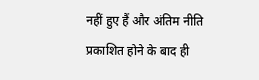नहीं हुए हैं और अंतिम नीति प्रकाशित होने के बाद ही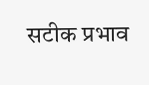सटीक प्रभाव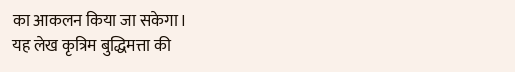का आकलन किया जा सकेगा।
यह लेख कृत्रिम बुद्धिमत्ता की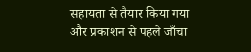सहायता से तैयार किया गया और प्रकाशन से पहले जाँचा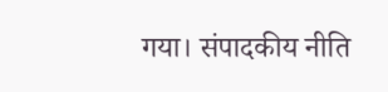गया। संपादकीय नीति